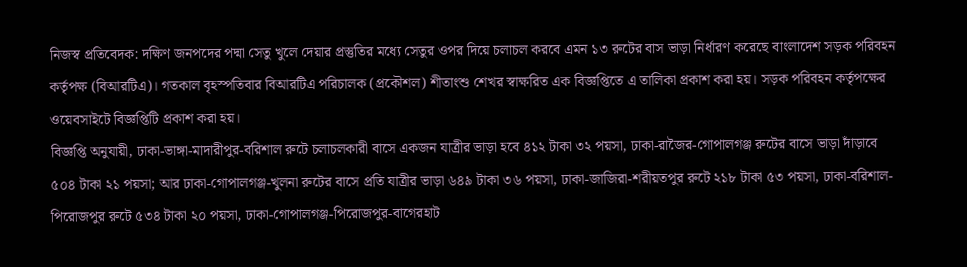নিজস্ব প্রতিবেদক: দক্ষিণ জনপদের পদ্মা সেতু খুলে দেয়ার প্রস্তুতির মধ্যে সেতুর ওপর দিয়ে চলাচল করবে এমন ১৩ রুটের বাস ভাড়া নির্ধারণ করেছে বাংলাদেশ সড়ক পরিবহন কর্তৃপক্ষ (বিআরটিএ)। গতকাল বৃহস্পতিবার বিআরটিএ পরিচালক (প্রকৌশল) শীতাংশু শেখর স্বাক্ষরিত এক বিজ্ঞপ্তিতে এ তালিকা প্রকাশ করা হয়। সড়ক পরিবহন কর্তৃপক্ষের ওয়েবসাইটে বিজ্ঞপ্তিটি প্রকাশ করা হয়।
বিজ্ঞপ্তি অনুযায়ী, ঢাকা-ভাঙ্গা-মাদারীপুর-বরিশাল রুটে চলাচলকারী বাসে একজন যাত্রীর ভাড়া হবে ৪১২ টাকা ৩২ পয়সা, ঢাকা-রাজৈর-গোপালগঞ্জ রুটের বাসে ভাড়া দাঁড়াবে ৫০৪ টাকা ২১ পয়সা; আর ঢাকা-গোপালগঞ্জ-খুলনা রুটের বাসে প্রতি যাত্রীর ভাড়া ৬৪৯ টাকা ৩৬ পয়সা, ঢাকা-জাজিরা-শরীয়তপুর রুটে ২১৮ টাকা ৫৩ পয়সা, ঢাকা-বরিশাল-পিরোজপুর রুটে ৫৩৪ টাকা ২০ পয়সা, ঢাকা-গোপালগঞ্জ-পিরোজপুর-বাগেরহাট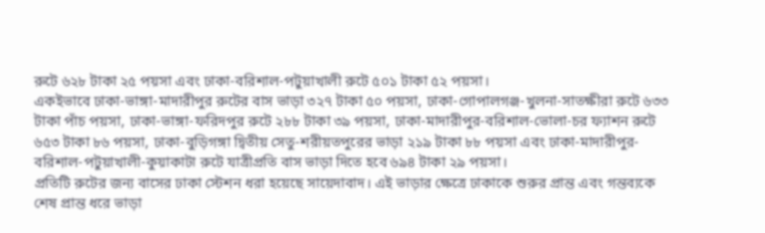রুটে ৬২৮ টাকা ২৫ পয়সা এবং ঢাকা-বরিশাল-পটুয়াখালী রুটে ৫০১ টাকা ৫২ পয়সা।
একইভাবে ঢাকা-ভাঙ্গা-মাদারীপুর রুটের বাস ভাড়া ৩২৭ টাকা ৫০ পয়সা, ঢাকা-গোপালগঞ্জ-খুলনা-সাতক্ষীরা রুটে ৬৩৩ টাকা পাঁচ পয়সা, ঢাকা-ভাঙ্গা-ফরিদপুর রুটে ২৮৮ টাকা ৩৯ পয়সা, ঢাকা-মাদারীপুর-বরিশাল-ভোলা-চর ফ্যাশন রুটে ৬৫৩ টাকা ৮৬ পয়সা, ঢাকা-বুড়িগঙ্গা দ্বিতীয় সেতু-শরীয়তপুরের ভাড়া ২১৯ টাকা ৮৮ পয়সা এবং ঢাকা-মাদারীপুর-বরিশাল-পটুয়াখালী-কুয়াকাটা রুটে যাত্রীপ্রতি বাস ভাড়া দিতে হবে ৬৯৪ টাকা ২৯ পয়সা।
প্রতিটি রুটের জন্য বাসের ঢাকা স্টেশন ধরা হয়েছে সায়েদাবাদ। এই ভাড়ার ক্ষেত্রে ঢাকাকে শুরুর প্রান্ত এবং গন্তব্যকে শেষ প্রান্ত ধরে ভাড়া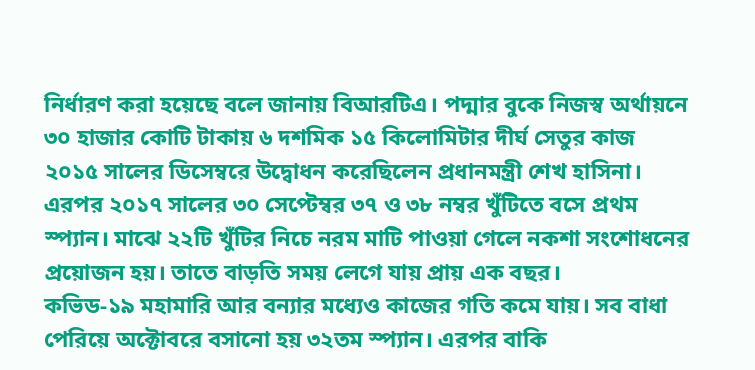নির্ধারণ করা হয়েছে বলে জানায় বিআরটিএ। পদ্মার বুকে নিজস্ব অর্থায়নে ৩০ হাজার কোটি টাকায় ৬ দশমিক ১৫ কিলোমিটার দীর্ঘ সেতুর কাজ ২০১৫ সালের ডিসেম্বরে উদ্বোধন করেছিলেন প্রধানমন্ত্রী শেখ হাসিনা।
এরপর ২০১৭ সালের ৩০ সেপ্টেম্বর ৩৭ ও ৩৮ নম্বর খুঁটিতে বসে প্রথম স্প্যান। মাঝে ২২টি খুঁটির নিচে নরম মাটি পাওয়া গেলে নকশা সংশোধনের প্রয়োজন হয়। তাতে বাড়তি সময় লেগে যায় প্রায় এক বছর।
কভিড-১৯ মহামারি আর বন্যার মধ্যেও কাজের গতি কমে যায়। সব বাধা পেরিয়ে অক্টোবরে বসানো হয় ৩২তম স্প্যান। এরপর বাকি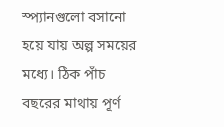স্প্যানগুলো বসানো হয়ে যায় অল্প সময়ের মধ্যে। ঠিক পাঁচ বছরের মাথায় পূর্ণ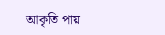আকৃতি পায়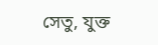সেতু, যুক্ত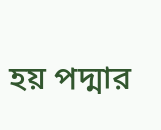হয় পদ্মার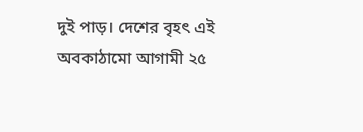দুই পাড়। দেশের বৃহৎ এই অবকাঠামো আগামী ২৫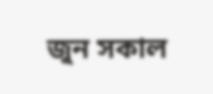জুন সকাল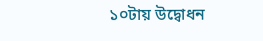১০টায় উদ্বোধন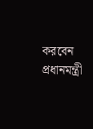করবেন প্রধানমন্ত্রী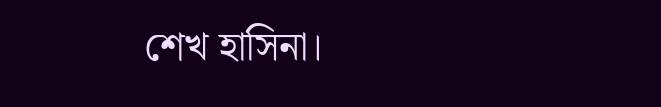শেখ হাসিনা।